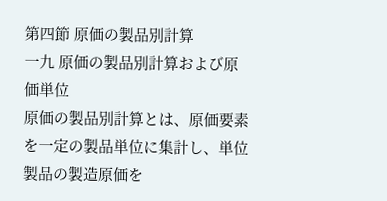第四節 原価の製品別計算
一九 原価の製品別計算および原価単位
原価の製品別計算とは、原価要素を一定の製品単位に集計し、単位製品の製造原価を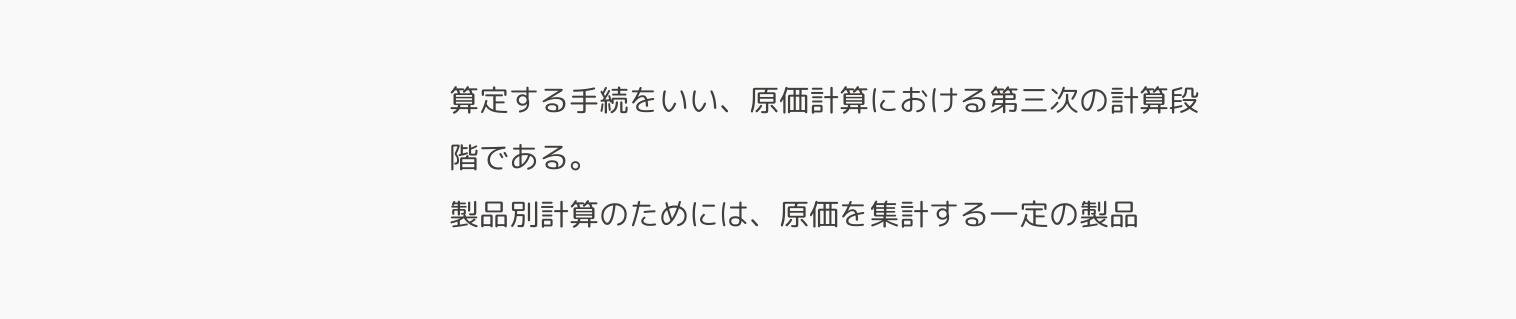算定する手続をいい、原価計算における第三次の計算段階である。
製品別計算のためには、原価を集計する一定の製品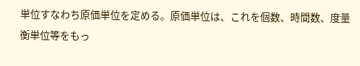単位すなわち原価単位を定める。原価単位は、これを個数、時間数、度量衡単位等をもっ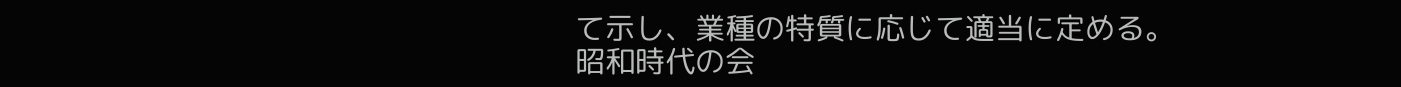て示し、業種の特質に応じて適当に定める。
昭和時代の会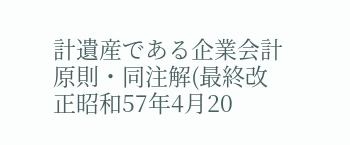計遺産である企業会計原則・同注解(最終改正昭和57年4月20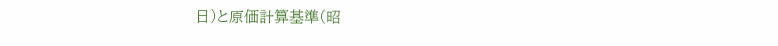日)と原価計算基準(昭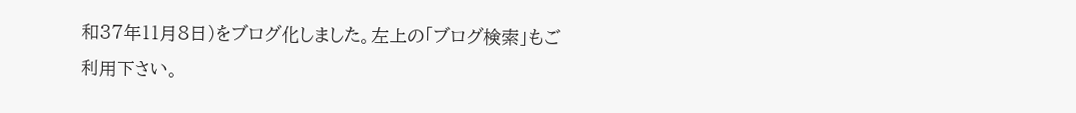和37年11月8日)をブログ化しました。左上の「ブログ検索」もご利用下さい。